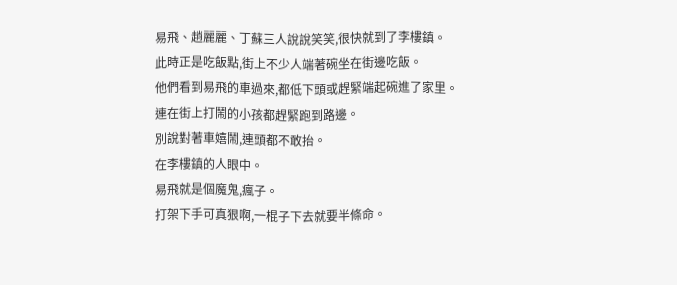易飛、趙麗麗、丁蘇三人說說笑笑,很快就到了李樓鎮。
此時正是吃飯點,街上不少人端著碗坐在街邊吃飯。
他們看到易飛的車過來,都低下頭或趕緊端起碗進了家里。
連在街上打鬧的小孩都趕緊跑到路邊。
別說對著車嬉鬧,連頭都不敢抬。
在李樓鎮的人眼中。
易飛就是個魔鬼,瘋子。
打架下手可真狠啊,一棍子下去就要半條命。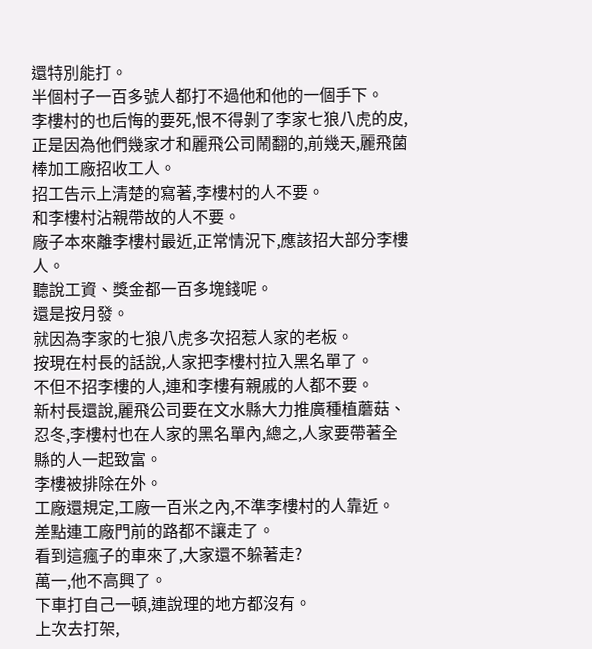還特別能打。
半個村子一百多號人都打不過他和他的一個手下。
李樓村的也后悔的要死,恨不得剝了李家七狼八虎的皮,正是因為他們幾家才和麗飛公司鬧翻的,前幾天,麗飛菌棒加工廠招收工人。
招工告示上清楚的寫著,李樓村的人不要。
和李樓村沾親帶故的人不要。
廠子本來離李樓村最近,正常情況下,應該招大部分李樓人。
聽說工資、獎金都一百多塊錢呢。
還是按月發。
就因為李家的七狼八虎多次招惹人家的老板。
按現在村長的話說,人家把李樓村拉入黑名單了。
不但不招李樓的人,連和李樓有親戚的人都不要。
新村長還說,麗飛公司要在文水縣大力推廣種植蘑菇、忍冬,李樓村也在人家的黑名單內,總之,人家要帶著全縣的人一起致富。
李樓被排除在外。
工廠還規定,工廠一百米之內,不準李樓村的人靠近。
差點連工廠門前的路都不讓走了。
看到這瘋子的車來了,大家還不躲著走?
萬一,他不高興了。
下車打自己一頓,連說理的地方都沒有。
上次去打架,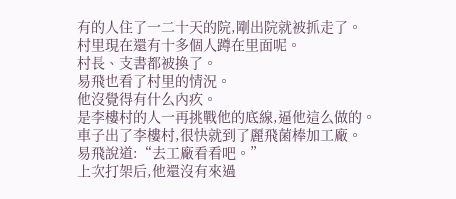有的人住了一二十天的院,剛出院就被抓走了。
村里現在還有十多個人蹲在里面呢。
村長、支書都被換了。
易飛也看了村里的情況。
他沒覺得有什么內疚。
是李樓村的人一再挑戰他的底線,逼他這么做的。
車子出了李樓村,很快就到了麗飛菌棒加工廠。
易飛說道:“去工廠看看吧。”
上次打架后,他還沒有來過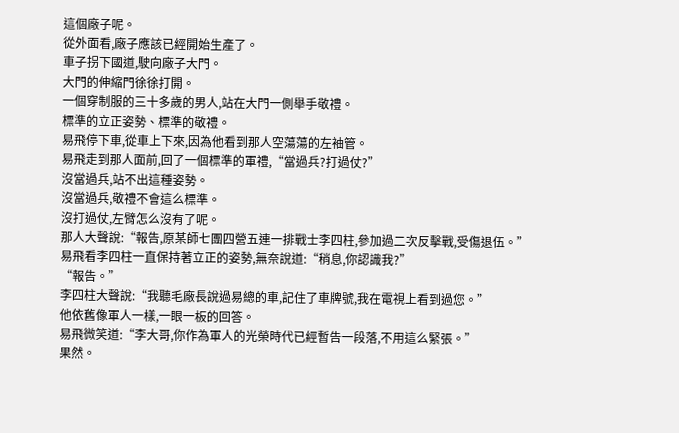這個廠子呢。
從外面看,廠子應該已經開始生產了。
車子拐下國道,駛向廠子大門。
大門的伸縮門徐徐打開。
一個穿制服的三十多歲的男人,站在大門一側舉手敬禮。
標準的立正姿勢、標準的敬禮。
易飛停下車,從車上下來,因為他看到那人空蕩蕩的左袖管。
易飛走到那人面前,回了一個標準的軍禮,“當過兵?打過仗?”
沒當過兵,站不出這種姿勢。
沒當過兵,敬禮不會這么標準。
沒打過仗,左臂怎么沒有了呢。
那人大聲說:“報告,原某師七團四營五連一排戰士李四柱,參加過二次反擊戰,受傷退伍。”
易飛看李四柱一直保持著立正的姿勢,無奈說道:“稍息,你認識我?”
“報告。”
李四柱大聲說:“我聽毛廠長說過易總的車,記住了車牌號,我在電視上看到過您。”
他依舊像軍人一樣,一眼一板的回答。
易飛微笑道:“李大哥,你作為軍人的光榮時代已經暫告一段落,不用這么緊張。”
果然。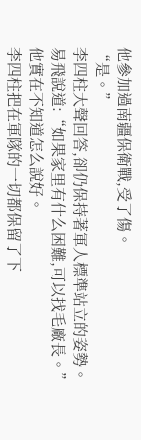他參加過南疆保衛戰,受了傷。
“是。”
李四柱大聲回答,卻仍保持著軍人標準站立的姿勢。
易飛說道:“如果家里有什么困難,可以找毛廠長。”
他實在不知道怎么說好。
李四柱把在軍隊的一切都保留了下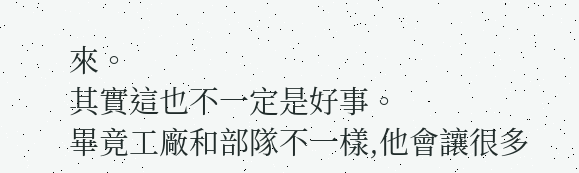來。
其實這也不一定是好事。
畢竟工廠和部隊不一樣,他會讓很多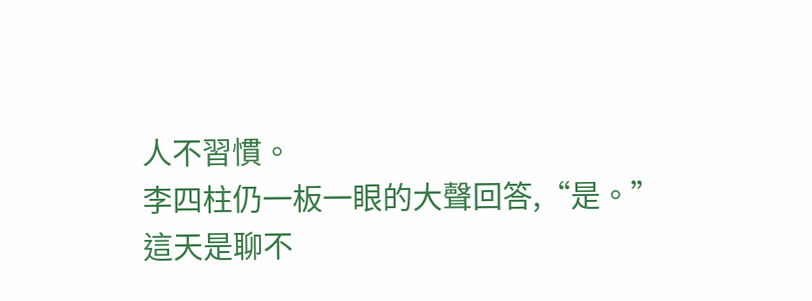人不習慣。
李四柱仍一板一眼的大聲回答,“是。”
這天是聊不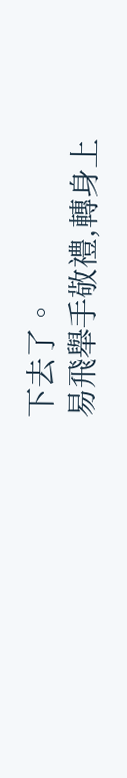下去了。
易飛舉手敬禮,轉身上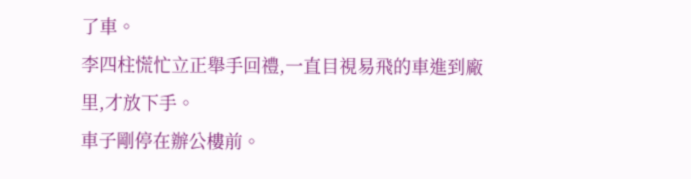了車。
李四柱慌忙立正舉手回禮,一直目視易飛的車進到廠里,才放下手。
車子剛停在辦公樓前。